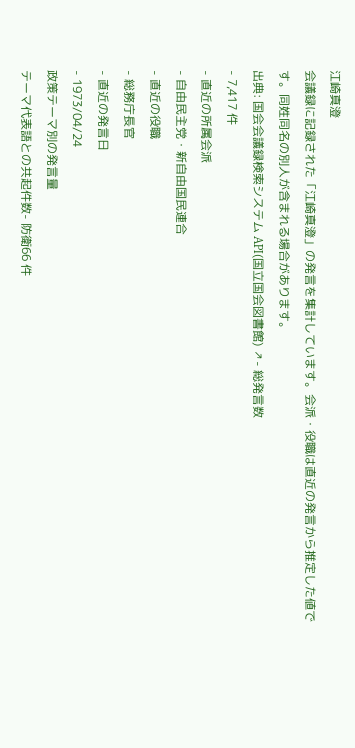江崎真澄
会議録に記録された「江崎真澄」の発言を集計しています。会派・役職は直近の発言から推定した値です。同姓同名の別人が含まれる場合があります。
出典: 国会会議録検索システム API(国立国会図書館) ↗- 総発言数
- 7,417 件
- 直近の所属会派
- 自由民主党・新自由国民連合
- 直近の役職
- 総務庁長官
- 直近の発言日
- 1973/04/24
政策テーマ別の発言量
テーマ代表語との共起件数- 防衛66 件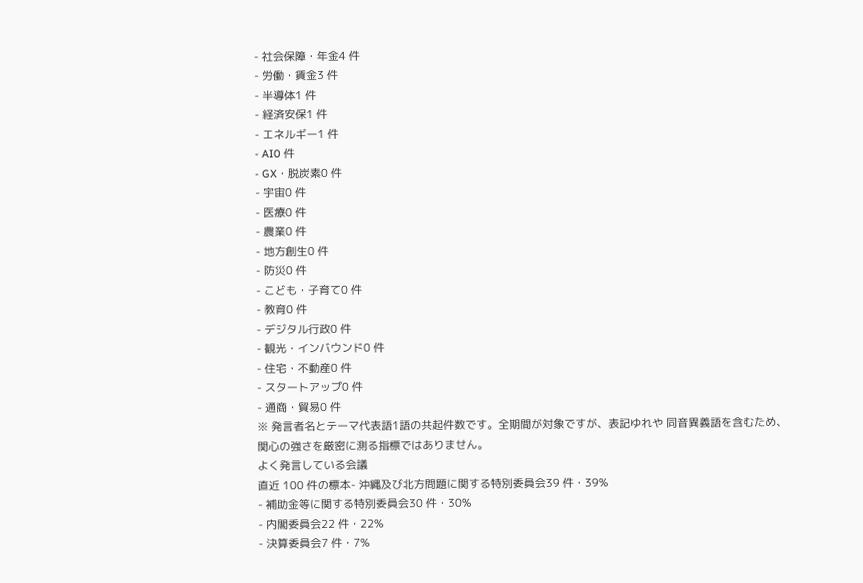- 社会保障・年金4 件
- 労働・賃金3 件
- 半導体1 件
- 経済安保1 件
- エネルギー1 件
- AI0 件
- GX・脱炭素0 件
- 宇宙0 件
- 医療0 件
- 農業0 件
- 地方創生0 件
- 防災0 件
- こども・子育て0 件
- 教育0 件
- デジタル行政0 件
- 観光・インバウンド0 件
- 住宅・不動産0 件
- スタートアップ0 件
- 通商・貿易0 件
※ 発言者名とテーマ代表語1語の共起件数です。全期間が対象ですが、表記ゆれや 同音異義語を含むため、関心の強さを厳密に測る指標ではありません。
よく発言している会議
直近 100 件の標本- 沖縄及び北方問題に関する特別委員会39 件・39%
- 補助金等に関する特別委員会30 件・30%
- 内閣委員会22 件・22%
- 決算委員会7 件・7%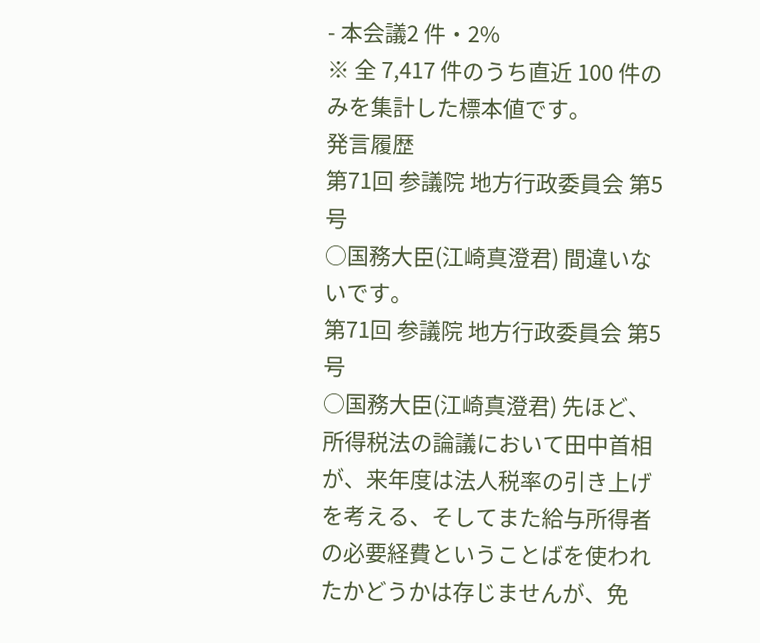- 本会議2 件・2%
※ 全 7,417 件のうち直近 100 件のみを集計した標本値です。
発言履歴
第71回 参議院 地方行政委員会 第5号
○国務大臣(江崎真澄君) 間違いないです。
第71回 参議院 地方行政委員会 第5号
○国務大臣(江崎真澄君) 先ほど、所得税法の論議において田中首相が、来年度は法人税率の引き上げを考える、そしてまた給与所得者の必要経費ということばを使われたかどうかは存じませんが、免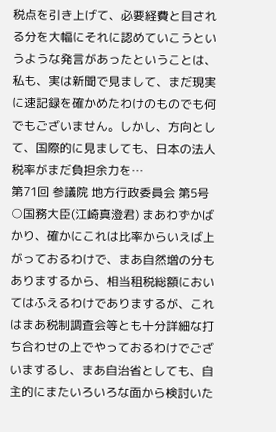税点を引き上げて、必要経費と目される分を大幅にそれに認めていこうというような発言があったということは、私も、実は新聞で見まして、まだ現実に速記録を確かめたわけのものでも何でもございません。しかし、方向として、国際的に見ましても、日本の法人税率がまだ負担余力を…
第71回 参議院 地方行政委員会 第5号
○国務大臣(江崎真澄君) まあわずかばかり、確かにこれは比率からいえば上がっておるわけで、まあ自然増の分もありまするから、相当租税総額においてはふえるわけでありまするが、これはまあ税制調査会等とも十分詳細な打ち合わせの上でやっておるわけでございまするし、まあ自治省としても、自主的にまたいろいろな面から検討いた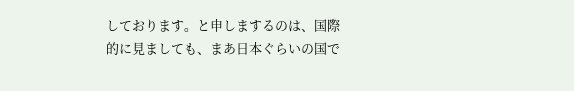しております。と申しまするのは、国際的に見ましても、まあ日本ぐらいの国で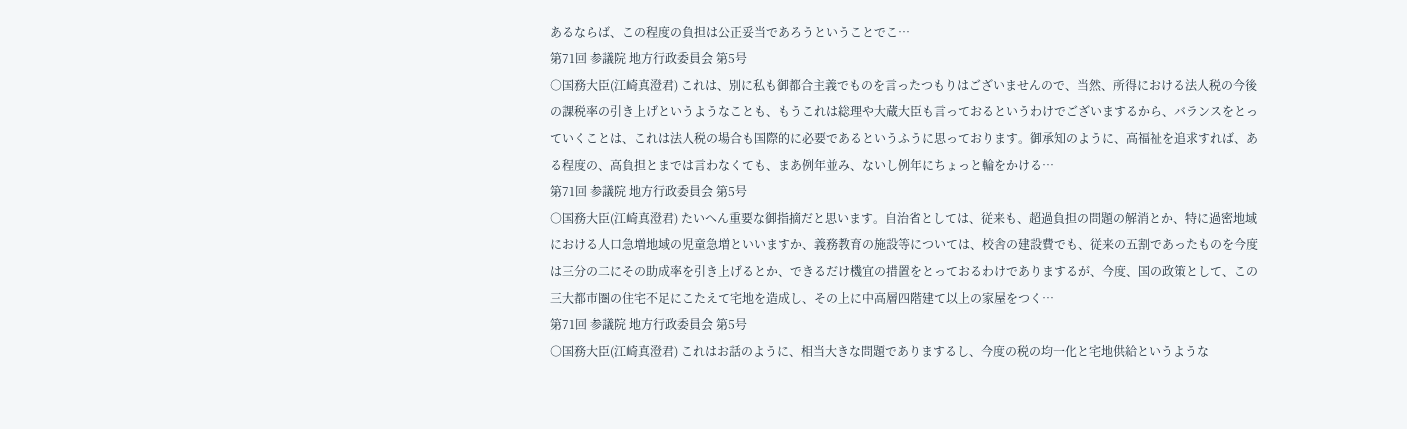あるならば、この程度の負担は公正妥当であろうということでこ…
第71回 参議院 地方行政委員会 第5号
○国務大臣(江崎真澄君) これは、別に私も御都合主義でものを言ったつもりはございませんので、当然、所得における法人税の今後の課税率の引き上げというようなことも、もうこれは総理や大蔵大臣も言っておるというわけでございまするから、バランスをとっていくことは、これは法人税の場合も国際的に必要であるというふうに思っております。御承知のように、高福祉を追求すれば、ある程度の、高負担とまでは言わなくても、まあ例年並み、ないし例年にちょっと輪をかける…
第71回 参議院 地方行政委員会 第5号
○国務大臣(江崎真澄君) たいへん重要な御指摘だと思います。自治省としては、従来も、超過負担の問題の解消とか、特に過密地域における人口急増地域の児童急増といいますか、義務教育の施設等については、校舎の建設費でも、従来の五割であったものを今度は三分の二にその助成率を引き上げるとか、できるだけ機宜の措置をとっておるわけでありまするが、今度、国の政策として、この三大都市圏の住宅不足にこたえて宅地を造成し、その上に中高層四階建て以上の家屋をつく…
第71回 参議院 地方行政委員会 第5号
○国務大臣(江崎真澄君) これはお話のように、相当大きな問題でありまするし、今度の税の均一化と宅地供給というような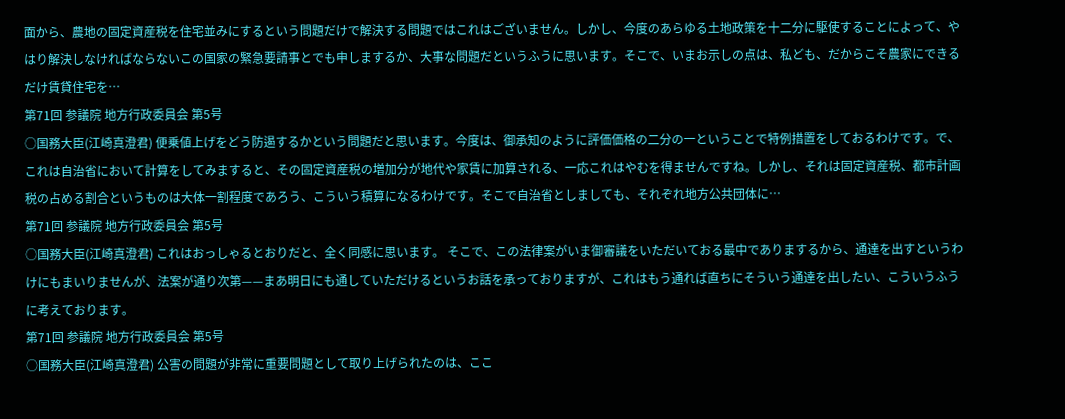面から、農地の固定資産税を住宅並みにするという問題だけで解決する問題ではこれはございません。しかし、今度のあらゆる土地政策を十二分に駆使することによって、やはり解決しなければならないこの国家の緊急要請事とでも申しまするか、大事な問題だというふうに思います。そこで、いまお示しの点は、私ども、だからこそ農家にできるだけ賃貸住宅を…
第71回 参議院 地方行政委員会 第5号
○国務大臣(江崎真澄君) 便乗値上げをどう防遏するかという問題だと思います。今度は、御承知のように評価価格の二分の一ということで特例措置をしておるわけです。で、これは自治省において計算をしてみますると、その固定資産税の増加分が地代や家賃に加算される、一応これはやむを得ませんですね。しかし、それは固定資産税、都市計画税の占める割合というものは大体一割程度であろう、こういう積算になるわけです。そこで自治省としましても、それぞれ地方公共団体に…
第71回 参議院 地方行政委員会 第5号
○国務大臣(江崎真澄君) これはおっしゃるとおりだと、全く同感に思います。 そこで、この法律案がいま御審議をいただいておる最中でありまするから、通達を出すというわけにもまいりませんが、法案が通り次第——まあ明日にも通していただけるというお話を承っておりますが、これはもう通れば直ちにそういう通達を出したい、こういうふうに考えております。
第71回 参議院 地方行政委員会 第5号
○国務大臣(江崎真澄君) 公害の問題が非常に重要問題として取り上げられたのは、ここ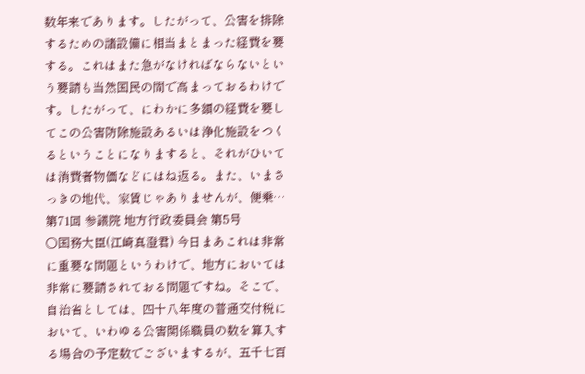数年来であります。したがって、公害を排除するための諸設備に相当まとまった経費を要する。これはまた急がなければならないという要請も当然国民の間で高まっておるわけです。したがって、にわかに多額の経費を要してこの公害防除施設あるいは浄化施設をつくるということになりますると、それがひいては消費者物価などにはね返る。また、いまさっきの地代、家賃じゃありませんが、便乗…
第71回 参議院 地方行政委員会 第5号
○国務大臣(江崎真澄君) 今日まあこれは非常に重要な問題というわけで、地方においては非常に要請されておる問題ですね。そこで、自治省としては、四十八年度の普通交付税において、いわゆる公害関係職員の数を算入する場合の予定数でございまするが、五千七百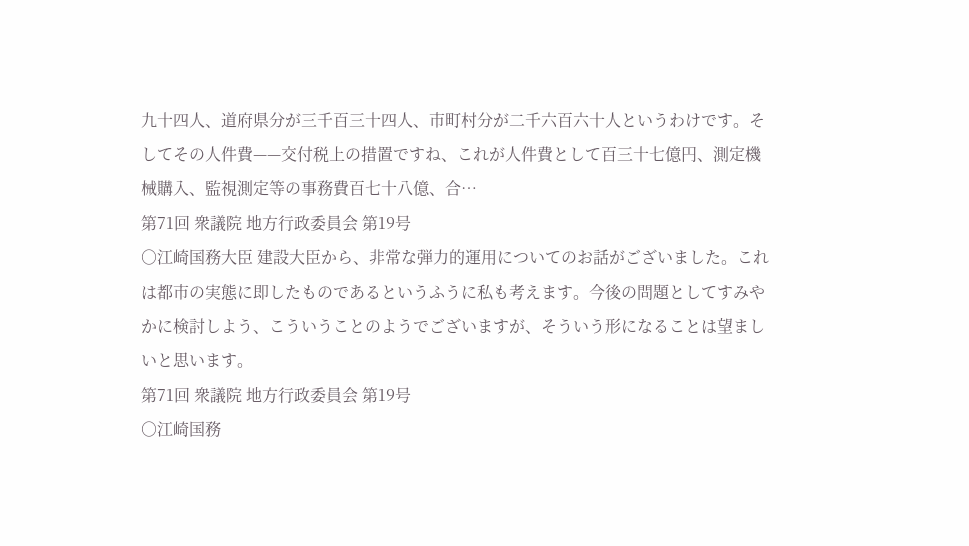九十四人、道府県分が三千百三十四人、市町村分が二千六百六十人というわけです。そしてその人件費——交付税上の措置ですね、これが人件費として百三十七億円、測定機械購入、監視測定等の事務費百七十八億、合…
第71回 衆議院 地方行政委員会 第19号
○江崎国務大臣 建設大臣から、非常な弾力的運用についてのお話がございました。これは都市の実態に即したものであるというふうに私も考えます。今後の問題としてすみやかに検討しよう、こういうことのようでございますが、そういう形になることは望ましいと思います。
第71回 衆議院 地方行政委員会 第19号
○江崎国務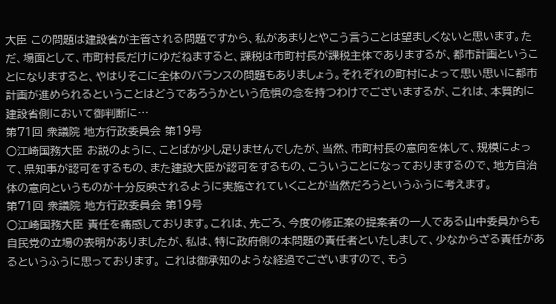大臣 この問題は建設省が主管される問題ですから、私があまりとやこう言うことは望ましくないと思います。ただ、場面として、市町村長だけにゆだねますると、課税は市町村長が課税主体でありまするが、都市計画ということになりますると、やはりそこに全体のバランスの問題もありましょう。それぞれの町村によって思い思いに都市計画が進められるということはどうであろうかという危惧の念を持つわけでございまするが、これは、本質的に建設省側において御判断に…
第71回 衆議院 地方行政委員会 第19号
○江崎国務大臣 お説のように、ことばが少し足りませんでしたが、当然、市町村長の意向を体して、規模によって、県知事が認可をするもの、また建設大臣が認可をするもの、こういうことになっておりまするので、地方自治体の意向というものが十分反映されるように実施されていくことが当然だろうというふうに考えます。
第71回 衆議院 地方行政委員会 第19号
○江崎国務大臣 責任を痛感しております。これは、先ごろ、今度の修正案の提案者の一人である山中委員からも自民党の立場の表明がありましたが、私は、特に政府側の本問題の責任者といたしまして、少なからざる責任があるというふうに思っております。 これは御承知のような経過でございますので、もう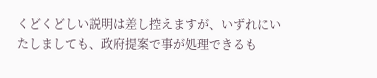くどくどしい説明は差し控えますが、いずれにいたしましても、政府提案で事が処理できるも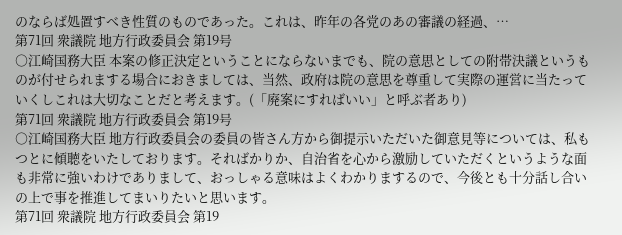のならば処置すべき性質のものであった。これは、昨年の各党のあの審議の経過、…
第71回 衆議院 地方行政委員会 第19号
○江崎国務大臣 本案の修正決定ということにならないまでも、院の意思としての附帯決議というものが付せられまする場合におきましては、当然、政府は院の意思を尊重して実際の運営に当たっていくしこれは大切なことだと考えます。(「廃案にすればいい」と呼ぶ者あり)
第71回 衆議院 地方行政委員会 第19号
○江崎国務大臣 地方行政委員会の委員の皆さん方から御提示いただいた御意見等については、私もつとに傾聴をいたしております。そればかりか、自治省を心から激励していただくというような面も非常に強いわけでありまして、おっしゃる意味はよくわかりまするので、今後とも十分話し合いの上で事を推進してまいりたいと思います。
第71回 衆議院 地方行政委員会 第19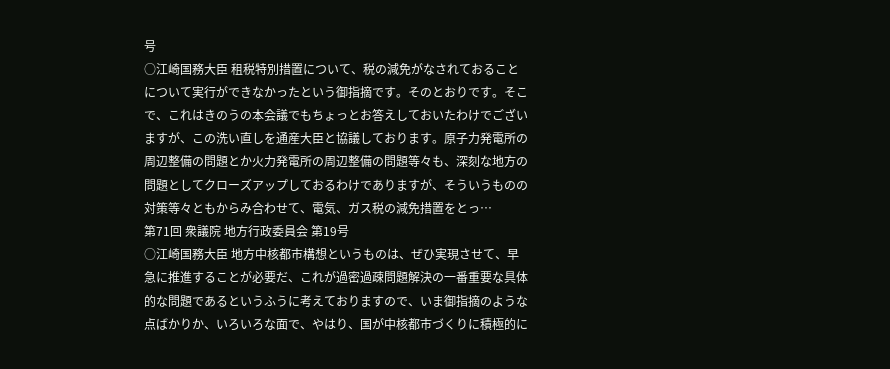号
○江崎国務大臣 租税特別措置について、税の減免がなされておることについて実行ができなかったという御指摘です。そのとおりです。そこで、これはきのうの本会議でもちょっとお答えしておいたわけでございますが、この洗い直しを通産大臣と協議しております。原子力発電所の周辺整備の問題とか火力発電所の周辺整備の問題等々も、深刻な地方の問題としてクローズアップしておるわけでありますが、そういうものの対策等々ともからみ合わせて、電気、ガス税の減免措置をとっ…
第71回 衆議院 地方行政委員会 第19号
○江崎国務大臣 地方中核都市構想というものは、ぜひ実現させて、早急に推進することが必要だ、これが過密過疎問題解決の一番重要な具体的な問題であるというふうに考えておりますので、いま御指摘のような点ばかりか、いろいろな面で、やはり、国が中核都市づくりに積極的に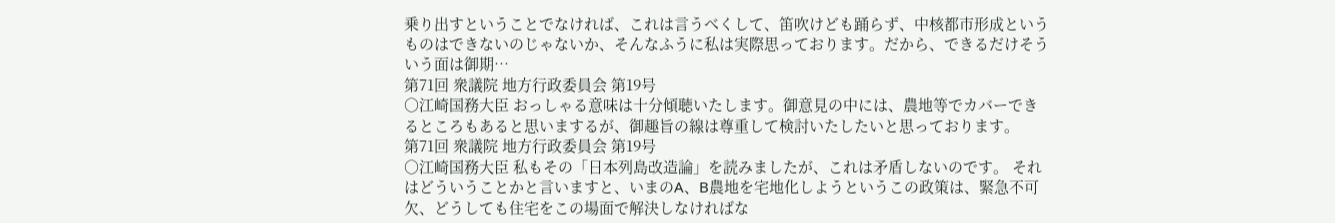乗り出すということでなければ、これは言うべくして、笛吹けども踊らず、中核都市形成というものはできないのじゃないか、そんなふうに私は実際思っております。だから、できるだけそういう面は御期…
第71回 衆議院 地方行政委員会 第19号
○江崎国務大臣 おっしゃる意味は十分傾聴いたします。御意見の中には、農地等でカバーできるところもあると思いまするが、御趣旨の線は尊重して検討いたしたいと思っております。
第71回 衆議院 地方行政委員会 第19号
○江崎国務大臣 私もその「日本列島改造論」を読みましたが、これは矛盾しないのです。 それはどういうことかと言いますと、いまのA、B農地を宅地化しようというこの政策は、緊急不可欠、どうしても住宅をこの場面で解決しなければな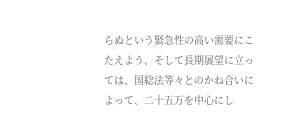らぬという緊急性の高い需要にこたえよう、そして長期展望に立っては、国総法等々とのかね合いによって、二十五万を中心にし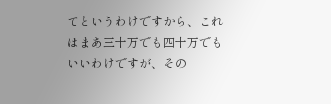てというわけですから、これはまあ三十万でも四十万でもいいわけですが、その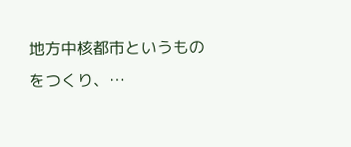地方中核都市というものをつくり、…